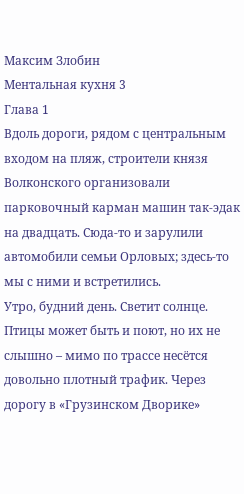Максим Злобин
Ментальная кухня 3
Глава 1
Вдоль дороги, рядом с центральным входом на пляж, строители князя Волконского организовали парковочный карман машин так-эдак на двадцать. Сюда-то и зарулили автомобили семьи Орловых; здесь-то мы с ними и встретились.
Утро, будний день. Светит солнце. Птицы может быть и поют, но их не слышно – мимо по трассе несётся довольно плотный трафик. Через дорогу в «Грузинском Дворике»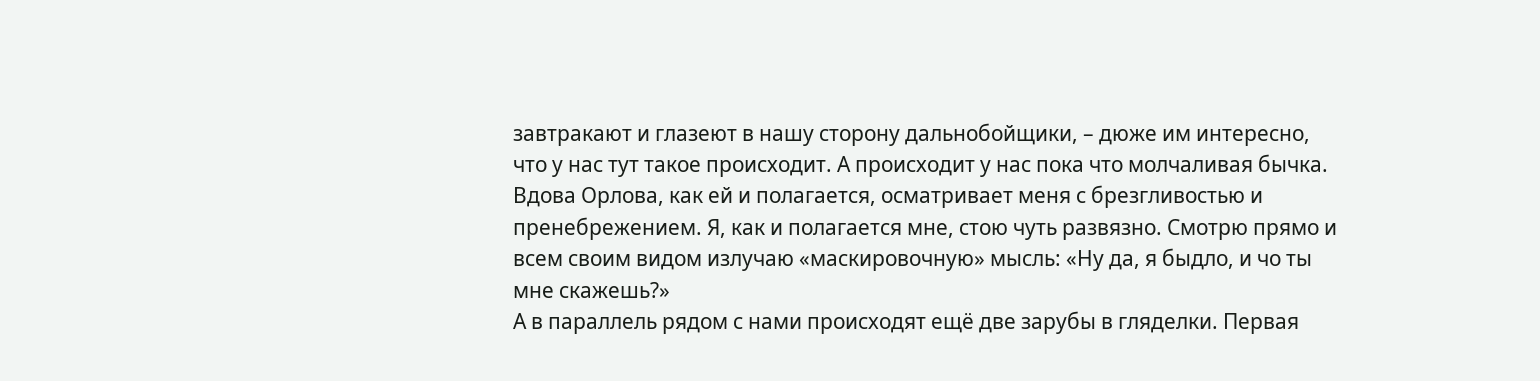завтракают и глазеют в нашу сторону дальнобойщики, – дюже им интересно, что у нас тут такое происходит. А происходит у нас пока что молчаливая бычка. Вдова Орлова, как ей и полагается, осматривает меня с брезгливостью и пренебрежением. Я, как и полагается мне, стою чуть развязно. Смотрю прямо и всем своим видом излучаю «маскировочную» мысль: «Ну да, я быдло, и чо ты мне скажешь?»
А в параллель рядом с нами происходят ещё две зарубы в гляделки. Первая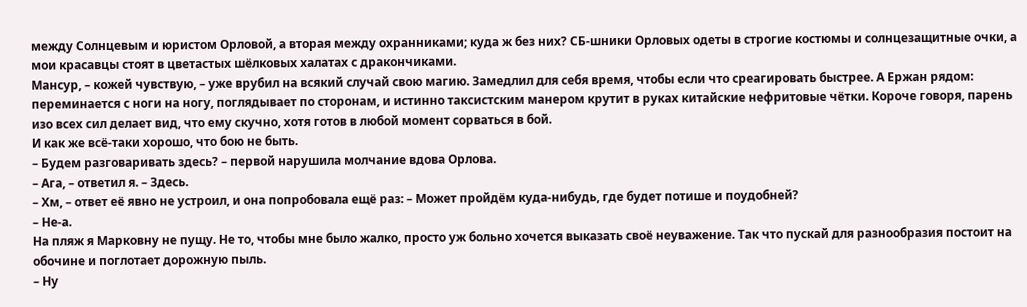между Солнцевым и юристом Орловой, а вторая между охранниками; куда ж без них? СБ-шники Орловых одеты в строгие костюмы и солнцезащитные очки, а мои красавцы стоят в цветастых шёлковых халатах с дракончиками.
Мансур, – кожей чувствую, – уже врубил на всякий случай свою магию. Замедлил для себя время, чтобы если что среагировать быстрее. А Ержан рядом: переминается с ноги на ногу, поглядывает по сторонам, и истинно таксистским манером крутит в руках китайские нефритовые чётки. Короче говоря, парень изо всех сил делает вид, что ему скучно, хотя готов в любой момент сорваться в бой.
И как же всё-таки хорошо, что бою не быть.
– Будем разговаривать здесь? – первой нарушила молчание вдова Орлова.
– Ага, – ответил я. – Здесь.
– Хм, – ответ её явно не устроил, и она попробовала ещё раз: – Может пройдём куда-нибудь, где будет потише и поудобней?
– Не-а.
На пляж я Марковну не пущу. Не то, чтобы мне было жалко, просто уж больно хочется выказать своё неуважение. Так что пускай для разнообразия постоит на обочине и поглотает дорожную пыль.
– Ну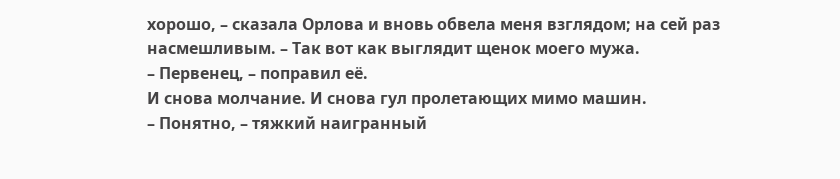хорошо, – сказала Орлова и вновь обвела меня взглядом; на сей раз насмешливым. – Так вот как выглядит щенок моего мужа.
– Первенец, – поправил её.
И снова молчание. И снова гул пролетающих мимо машин.
– Понятно, – тяжкий наигранный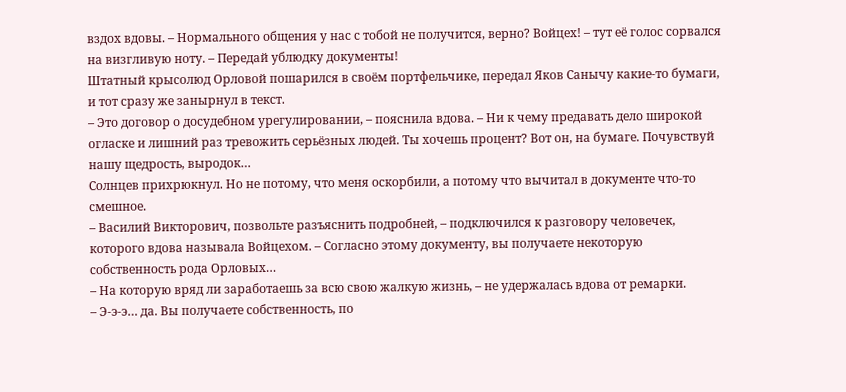вздох вдовы. – Нормального общения у нас с тобой не получится, верно? Войцех! – тут её голос сорвался на визгливую ноту. – Передай ублюдку документы!
Штатный крысолюд Орловой пошарился в своём портфельчике, передал Яков Санычу какие-то бумаги, и тот сразу же занырнул в текст.
– Это договор о досудебном урегулировании, – пояснила вдова. – Ни к чему предавать дело широкой огласке и лишний раз тревожить серьёзных людей. Ты хочешь процент? Вот он, на бумаге. Почувствуй нашу щедрость, выродок…
Солнцев прихрюкнул. Но не потому, что меня оскорбили, а потому что вычитал в документе что-то смешное.
– Василий Викторович, позвольте разъяснить подробней, – подключился к разговору человечек, которого вдова называла Войцехом. – Согласно этому документу, вы получаете некоторую собственность рода Орловых…
– На которую вряд ли заработаешь за всю свою жалкую жизнь, – не удержалась вдова от ремарки.
– Э-э-э… да. Вы получаете собственность, по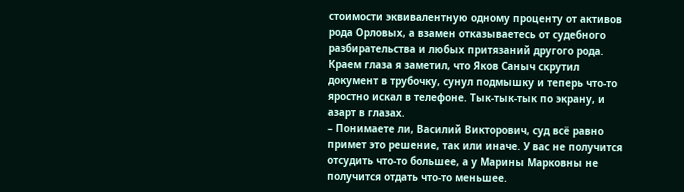стоимости эквивалентную одному проценту от активов рода Орловых, а взамен отказываетесь от судебного разбирательства и любых притязаний другого рода.
Краем глаза я заметил, что Яков Саныч скрутил документ в трубочку, сунул подмышку и теперь что-то яростно искал в телефоне. Тык-тык-тык по экрану, и азарт в глазах.
– Понимаете ли, Василий Викторович, суд всё равно примет это решение, так или иначе. У вас не получится отсудить что-то большее, а у Марины Марковны не получится отдать что-то меньшее.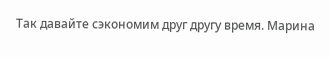Так давайте сэкономим друг другу время. Марина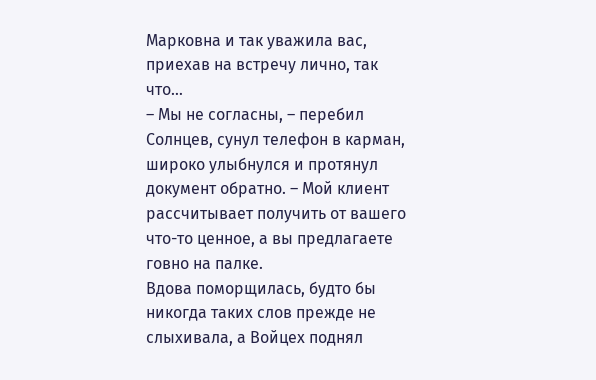Марковна и так уважила вас, приехав на встречу лично, так что…
– Мы не согласны, – перебил Солнцев, сунул телефон в карман, широко улыбнулся и протянул документ обратно. – Мой клиент рассчитывает получить от вашего что-то ценное, а вы предлагаете говно на палке.
Вдова поморщилась, будто бы никогда таких слов прежде не слыхивала, а Войцех поднял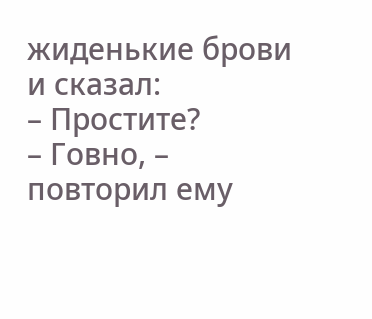жиденькие брови и сказал:
– Простите?
– Говно, – повторил ему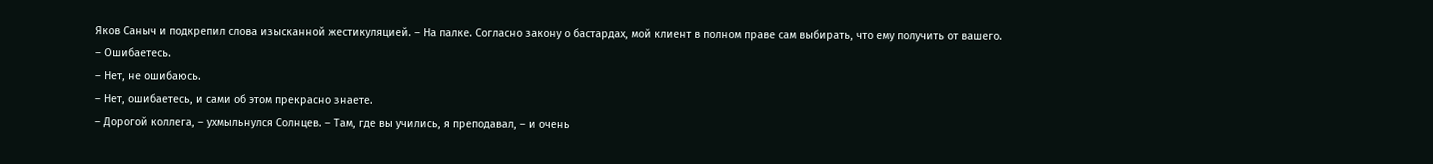Яков Саныч и подкрепил слова изысканной жестикуляцией. – На палке. Согласно закону о бастардах, мой клиент в полном праве сам выбирать, что ему получить от вашего.
– Ошибаетесь.
– Нет, не ошибаюсь.
– Нет, ошибаетесь, и сами об этом прекрасно знаете.
– Дорогой коллега, – ухмыльнулся Солнцев. – Там, где вы учились, я преподавал, – и очень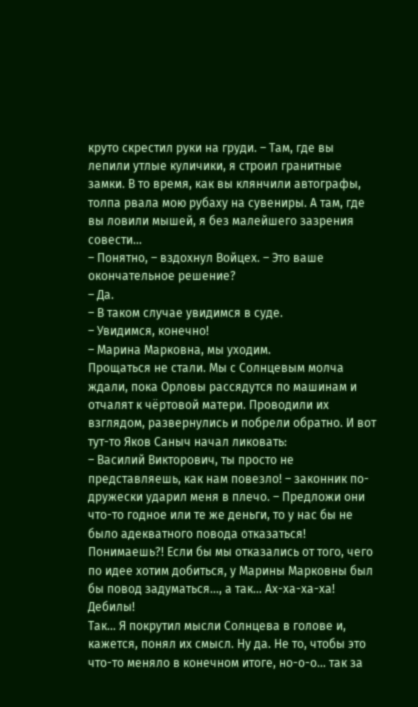круто скрестил руки на груди. – Там, где вы лепили утлые куличики, я строил гранитные замки. В то время, как вы клянчили автографы, толпа рвала мою рубаху на сувениры. А там, где вы ловили мышей, я без малейшего зазрения совести…
– Понятно, – вздохнул Войцех. – Это ваше окончательное решение?
– Да.
– В таком случае увидимся в суде.
– Увидимся, конечно!
– Марина Марковна, мы уходим.
Прощаться не стали. Мы с Солнцевым молча ждали, пока Орловы рассядутся по машинам и отчалят к чёртовой матери. Проводили их взглядом, развернулись и побрели обратно. И вот тут-то Яков Саныч начал ликовать:
– Василий Викторович, ты просто не представляешь, как нам повезло! – законник по-дружески ударил меня в плечо. – Предложи они что-то годное или те же деньги, то у нас бы не было адекватного повода отказаться! Понимаешь?! Если бы мы отказались от того, чего по идее хотим добиться, у Марины Марковны был бы повод задуматься…, а так… Ах-ха-ха-ха! Дебилы!
Так… Я покрутил мысли Солнцева в голове и, кажется, понял их смысл. Ну да. Не то, чтобы это что-то меняло в конечном итоге, но-о-о… так за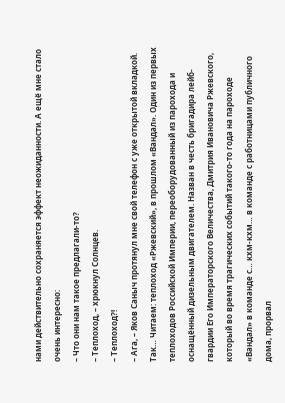нами действительно сохраняется эффект неожиданности. А ещё мне стало очень интересно:
– Что они нам такое предлагали-то?
– Теплоход, – хрюкнул Солнцев.
– Теплоход?!
– Ага, – Яков Саныч протянул мне свой телефон с уже открытой вкладкой.
Так… Читаем: теплоход «Ржевский», в прошлом «Вандал». Один из первых теплоходов Российской Империи, переоборудованный из парохода и оснащённый дизельным двигателем. Назван в честь бригадира лейб-гвардии Его Императорского Величества, Дмитрия Ивановича Ржевского, который во время трагических событий такого-то года на пароходе «Вандал» в команде с… кхм-кхм… в команде с работницами публичного дома, прорвал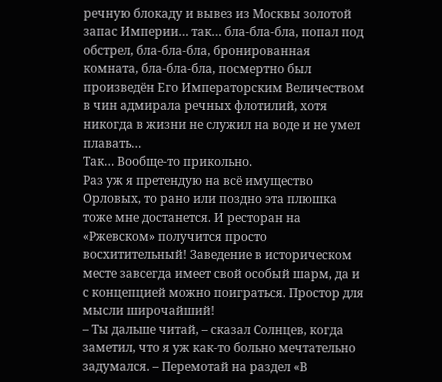речную блокаду и вывез из Москвы золотой запас Империи… так… бла-бла-бла, попал под обстрел, бла-бла-бла, бронированная комната, бла-бла-бла, посмертно был произведён Его Императорским Величеством в чин адмирала речных флотилий, хотя никогда в жизни не служил на воде и не умел плавать…
Так… Вообще-то прикольно.
Раз уж я претендую на всё имущество Орловых, то рано или поздно эта плюшка тоже мне достанется. И ресторан на «Ржевском» получится просто восхитительный! Заведение в историческом месте завсегда имеет свой особый шарм, да и с концепцией можно поиграться. Простор для мысли широчайший!
– Ты дальше читай, – сказал Солнцев, когда заметил, что я уж как-то больно мечтательно задумался. – Перемотай на раздел «В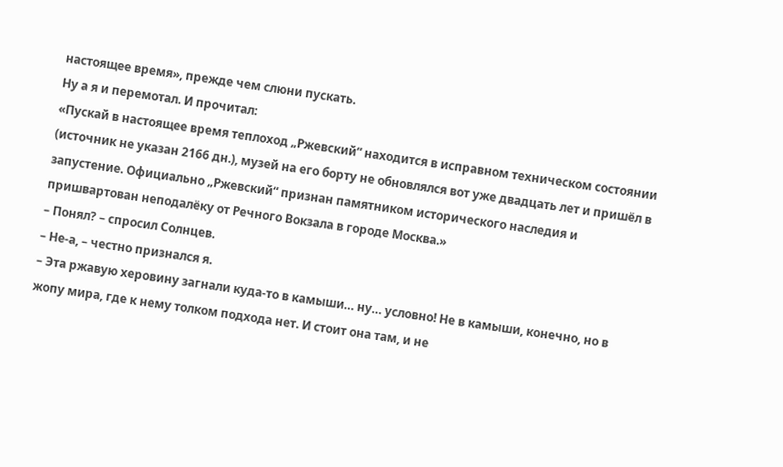настоящее время», прежде чем слюни пускать.
Ну а я и перемотал. И прочитал:
«Пускай в настоящее время теплоход „Ржевский“ находится в исправном техническом состоянии (источник не указан 2166 дн.), музей на его борту не обновлялся вот уже двадцать лет и пришёл в запустение. Официально „Ржевский“ признан памятником исторического наследия и пришвартован неподалёку от Речного Вокзала в городе Москва.»
– Понял? – спросил Солнцев.
– Не-а, – честно признался я.
– Эта ржавую херовину загнали куда-то в камыши… ну… условно! Не в камыши, конечно, но в жопу мира, где к нему толком подхода нет. И стоит она там, и не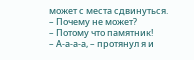может с места сдвинуться.
– Почему не может?
– Потому что памятник!
– А-а-а-а, – протянул я и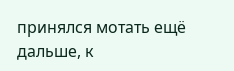принялся мотать ещё дальше, к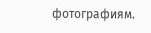фотографиям.